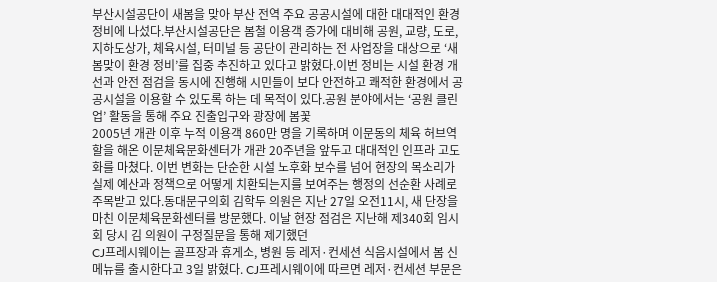부산시설공단이 새봄을 맞아 부산 전역 주요 공공시설에 대한 대대적인 환경 정비에 나섰다.부산시설공단은 봄철 이용객 증가에 대비해 공원, 교량, 도로, 지하도상가, 체육시설, 터미널 등 공단이 관리하는 전 사업장을 대상으로 ‘새봄맞이 환경 정비’를 집중 추진하고 있다고 밝혔다.이번 정비는 시설 환경 개선과 안전 점검을 동시에 진행해 시민들이 보다 안전하고 쾌적한 환경에서 공공시설을 이용할 수 있도록 하는 데 목적이 있다.공원 분야에서는 ‘공원 클린업’ 활동을 통해 주요 진출입구와 광장에 봄꽃
2005년 개관 이후 누적 이용객 860만 명을 기록하며 이문동의 체육 허브역할을 해온 이문체육문화센터가 개관 20주년을 앞두고 대대적인 인프라 고도화를 마쳤다. 이번 변화는 단순한 시설 노후화 보수를 넘어 현장의 목소리가 실제 예산과 정책으로 어떻게 치환되는지를 보여주는 행정의 선순환 사례로 주목받고 있다.동대문구의회 김학두 의원은 지난 27일 오전11시, 새 단장을 마친 이문체육문화센터를 방문했다. 이날 현장 점검은 지난해 제340회 임시회 당시 김 의원이 구정질문을 통해 제기했던
CJ프레시웨이는 골프장과 휴게소, 병원 등 레저·컨세션 식음시설에서 봄 신메뉴를 출시한다고 3일 밝혔다. CJ프레시웨이에 따르면 레저·컨세션 부문은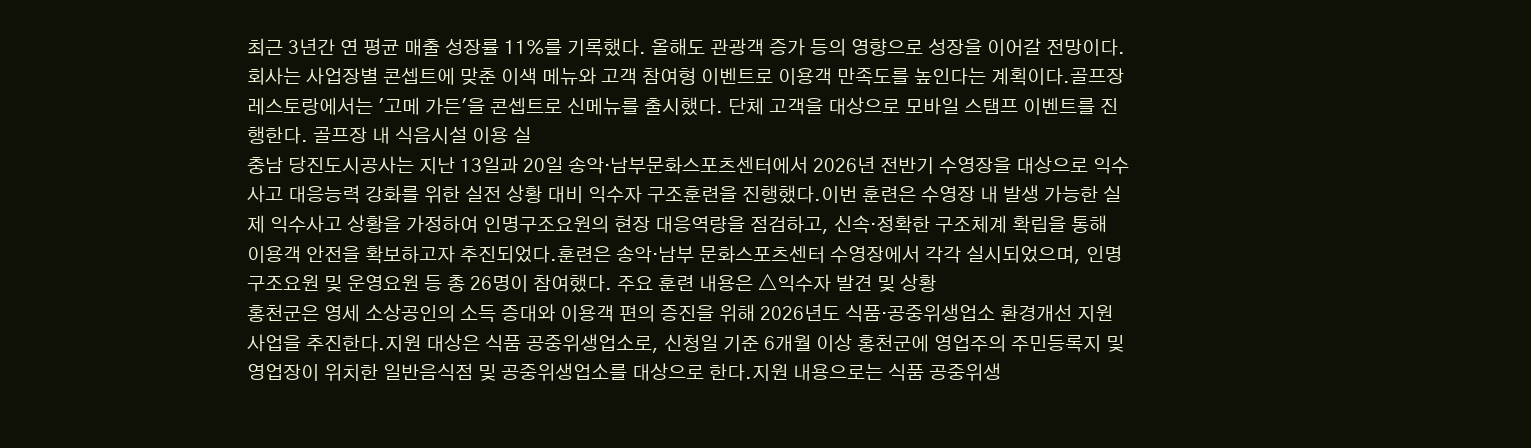최근 3년간 연 평균 매출 성장률 11%를 기록했다. 올해도 관광객 증가 등의 영향으로 성장을 이어갈 전망이다. 회사는 사업장별 콘셉트에 맞춘 이색 메뉴와 고객 참여형 이벤트로 이용객 만족도를 높인다는 계획이다.골프장 레스토랑에서는 '고메 가든'을 콘셉트로 신메뉴를 출시했다. 단체 고객을 대상으로 모바일 스탬프 이벤트를 진행한다. 골프장 내 식음시설 이용 실
충남 당진도시공사는 지난 13일과 20일 송악·남부문화스포츠센터에서 2026년 전반기 수영장을 대상으로 익수사고 대응능력 강화를 위한 실전 상황 대비 익수자 구조훈련을 진행했다.이번 훈련은 수영장 내 발생 가능한 실제 익수사고 상황을 가정하여 인명구조요원의 현장 대응역량을 점검하고, 신속·정확한 구조체계 확립을 통해 이용객 안전을 확보하고자 추진되었다.훈련은 송악·남부 문화스포츠센터 수영장에서 각각 실시되었으며, 인명구조요원 및 운영요원 등 총 26명이 참여했다. 주요 훈련 내용은 △익수자 발견 및 상황
홍천군은 영세 소상공인의 소득 증대와 이용객 편의 증진을 위해 2026년도 식품·공중위생업소 환경개선 지원사업을 추진한다.지원 대상은 식품 공중위생업소로, 신청일 기준 6개월 이상 홍천군에 영업주의 주민등록지 및 영업장이 위치한 일반음식점 및 공중위생업소를 대상으로 한다.지원 내용으로는 식품 공중위생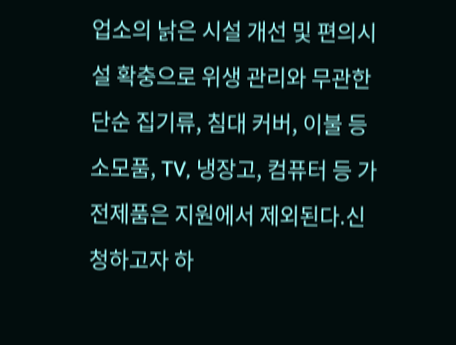업소의 낡은 시설 개선 및 편의시설 확충으로 위생 관리와 무관한 단순 집기류, 침대 커버, 이불 등 소모품, TV, 냉장고, 컴퓨터 등 가전제품은 지원에서 제외된다.신청하고자 하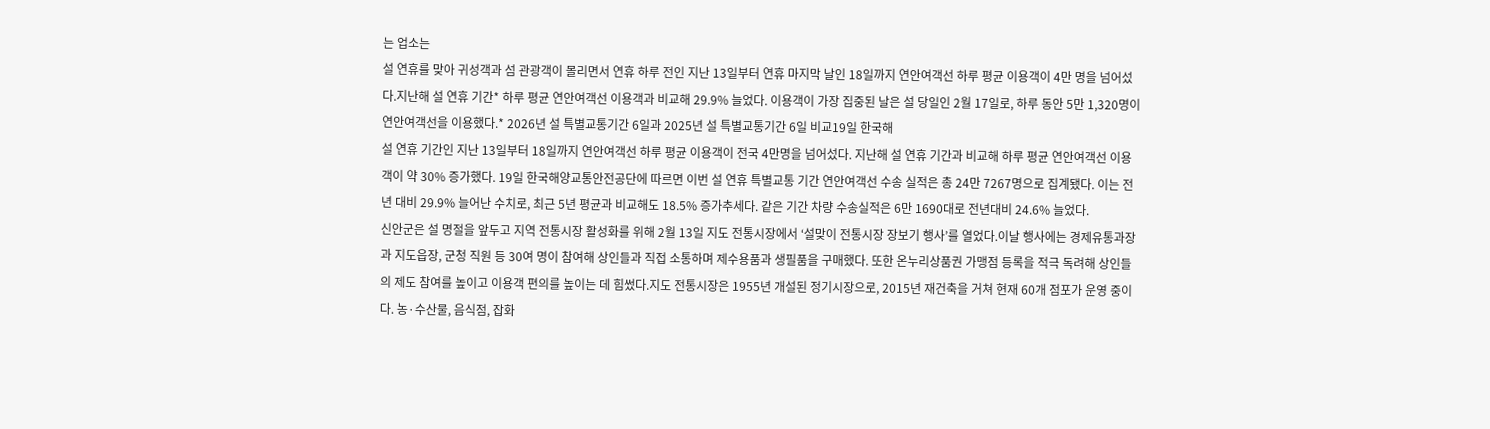는 업소는
설 연휴를 맞아 귀성객과 섬 관광객이 몰리면서 연휴 하루 전인 지난 13일부터 연휴 마지막 날인 18일까지 연안여객선 하루 평균 이용객이 4만 명을 넘어섰다.지난해 설 연휴 기간* 하루 평균 연안여객선 이용객과 비교해 29.9% 늘었다. 이용객이 가장 집중된 날은 설 당일인 2월 17일로, 하루 동안 5만 1,320명이 연안여객선을 이용했다.* 2026년 설 특별교통기간 6일과 2025년 설 특별교통기간 6일 비교19일 한국해
설 연휴 기간인 지난 13일부터 18일까지 연안여객선 하루 평균 이용객이 전국 4만명을 넘어섰다. 지난해 설 연휴 기간과 비교해 하루 평균 연안여객선 이용객이 약 30% 증가했다. 19일 한국해양교통안전공단에 따르면 이번 설 연휴 특별교통 기간 연안여객선 수송 실적은 총 24만 7267명으로 집계됐다. 이는 전년 대비 29.9% 늘어난 수치로, 최근 5년 평균과 비교해도 18.5% 증가추세다. 같은 기간 차량 수송실적은 6만 1690대로 전년대비 24.6% 늘었다.
신안군은 설 명절을 앞두고 지역 전통시장 활성화를 위해 2월 13일 지도 전통시장에서 ‘설맞이 전통시장 장보기 행사’를 열었다.이날 행사에는 경제유통과장과 지도읍장, 군청 직원 등 30여 명이 참여해 상인들과 직접 소통하며 제수용품과 생필품을 구매했다. 또한 온누리상품권 가맹점 등록을 적극 독려해 상인들의 제도 참여를 높이고 이용객 편의를 높이는 데 힘썼다.지도 전통시장은 1955년 개설된 정기시장으로, 2015년 재건축을 거쳐 현재 60개 점포가 운영 중이다. 농·수산물, 음식점, 잡화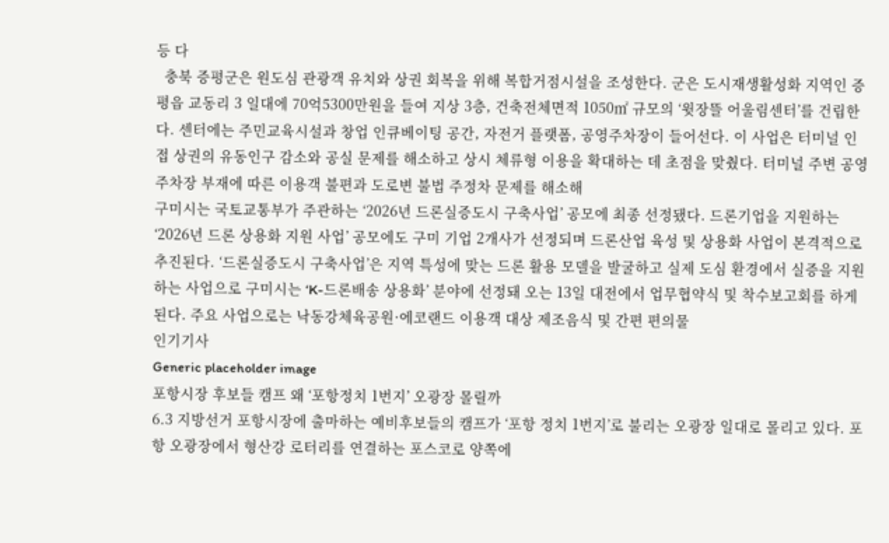등 다
  충북 증평군은 원도심 관광객 유치와 상권 회복을 위해 복합거점시설을 조성한다. 군은 도시재생활성화 지역인 증평읍 교동리 3 일대에 70억5300만원을 들여 지상 3층, 건축전체면적 1050㎡ 규모의 ‘윗장뜰 어울림센터’를 건립한다. 센터에는 주민교육시설과 창업 인큐베이팅 공간, 자전거 플랫폼, 공영주차장이 들어선다. 이 사업은 터미널 인접 상권의 유동인구 감소와 공실 문제를 해소하고 상시 체류형 이용을 확대하는 데 초점을 맞췄다. 터미널 주변 공영주차장 부재에 따른 이용객 불편과 도로변 불법 주정차 문제를 해소해
구미시는 국토교통부가 주관하는 ‘2026년 드론실증도시 구축사업’ 공모에 최종 선정됐다. 드론기업을 지원하는 ‘2026년 드론 상용화 지원 사업’ 공모에도 구미 기업 2개사가 선정되며 드론산업 육성 및 상용화 사업이 본격적으로 추진된다. ‘드론실증도시 구축사업’은 지역 특성에 맞는 드론 활용 모델을 발굴하고 실제 도심 환경에서 실증을 지원하는 사업으로 구미시는 ‘K-드론배송 상용화’ 분야에 선정돼 오는 13일 대전에서 업무협약식 및 착수보고회를 하게 된다. 주요 사업으로는 낙동강체육공원·에코랜드 이용객 대상 제조음식 및 간편 편의물
인기기사
Generic placeholder image
포항시장 후보들 캠프 왜 ‘포항정치 1번지’ 오광장 몰릴까
6.3 지방선거 포항시장에 출마하는 예비후보들의 캠프가 ‘포항 정치 1번지’로 불리는 오광장 일대로 몰리고 있다. 포항 오광장에서 형산강 로터리를 연결하는 포스코로 양쪽에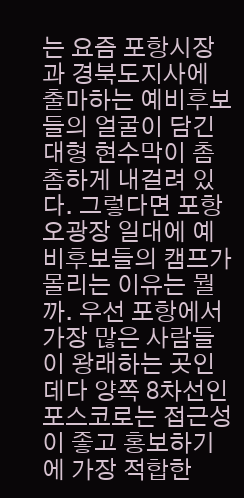는 요즘 포항시장과 경북도지사에 출마하는 예비후보들의 얼굴이 담긴 대형 현수막이 촘촘하게 내걸려 있다. 그렇다면 포항 오광장 일대에 예비후보들의 캠프가 몰리는 이유는 뭘까. 우선 포항에서 가장 많은 사람들이 왕래하는 곳인데다 양쪽 8차선인 포스코로는 접근성이 좋고 홍보하기에 가장 적합한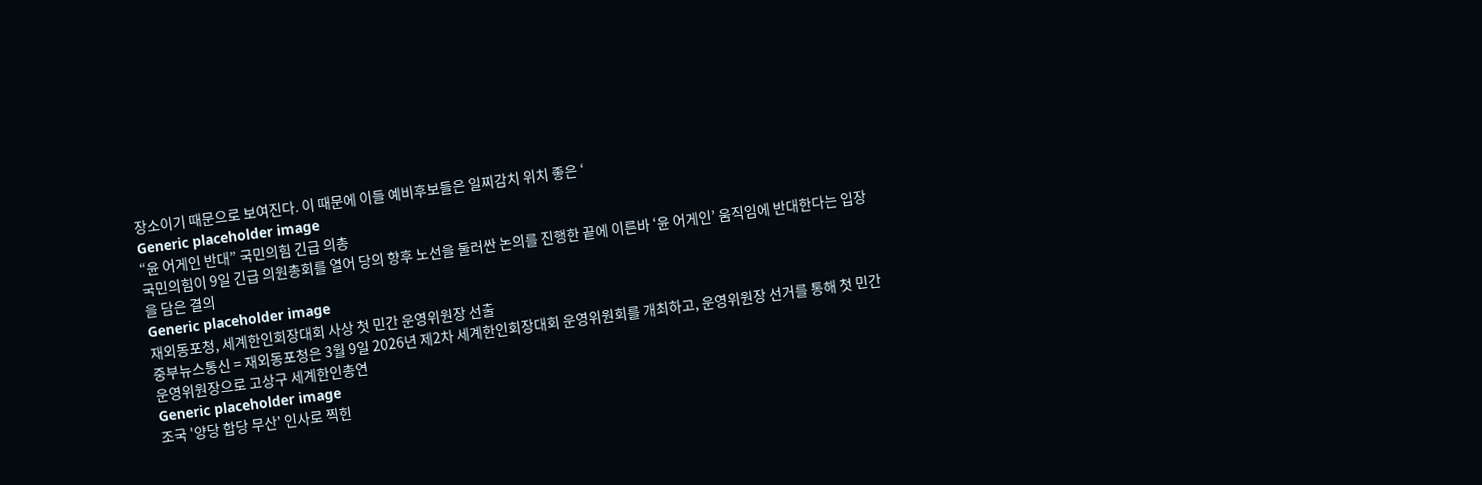장소이기 때문으로 보여진다. 이 때문에 이들 예비후보들은 일찌감치 위치 좋은 ‘
Generic placeholder image
“윤 어게인 반대” 국민의힘 긴급 의총
국민의힘이 9일 긴급 의원총회를 열어 당의 향후 노선을 둘러싼 논의를 진행한 끝에 이른바 ‘윤 어게인’ 움직임에 반대한다는 입장을 담은 결의
Generic placeholder image
재외동포청, 세계한인회장대회 사상 첫 민간 운영위원장 선출
중부뉴스통신 = 재외동포청은 3월 9일 2026년 제2차 세계한인회장대회 운영위원회를 개최하고, 운영위원장 선거를 통해 첫 민간 운영위원장으로 고상구 세계한인총연
Generic placeholder image
조국 '양당 합당 무산' 인사로 찍힌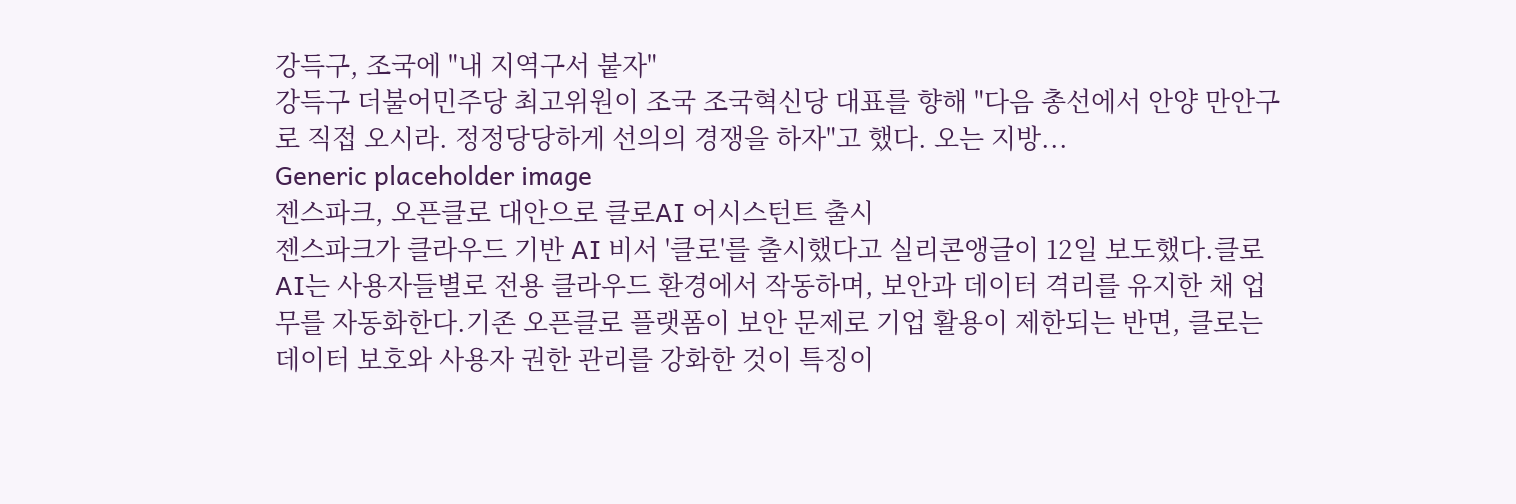강득구, 조국에 "내 지역구서 붙자"
강득구 더불어민주당 최고위원이 조국 조국혁신당 대표를 향해 "다음 총선에서 안양 만안구로 직접 오시라. 정정당당하게 선의의 경쟁을 하자"고 했다. 오는 지방...
Generic placeholder image
젠스파크, 오픈클로 대안으로 클로AI 어시스턴트 출시
젠스파크가 클라우드 기반 AI 비서 '클로'를 출시했다고 실리콘앵글이 12일 보도했다.클로AI는 사용자들별로 전용 클라우드 환경에서 작동하며, 보안과 데이터 격리를 유지한 채 업무를 자동화한다.기존 오픈클로 플랫폼이 보안 문제로 기업 활용이 제한되는 반면, 클로는 데이터 보호와 사용자 권한 관리를 강화한 것이 특징이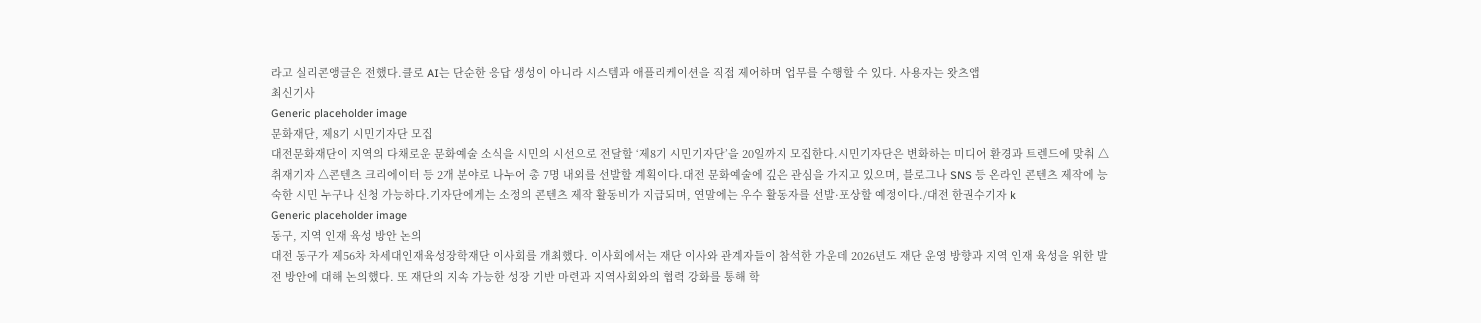라고 실리콘앵글은 전했다.클로 AI는 단순한 응답 생성이 아니라 시스템과 애플리케이션을 직접 제어하며 업무를 수행할 수 있다. 사용자는 왓츠앱
최신기사
Generic placeholder image
문화재단, 제8기 시민기자단 모집
대전문화재단이 지역의 다채로운 문화예술 소식을 시민의 시선으로 전달할 ‘제8기 시민기자단’을 20일까지 모집한다.시민기자단은 변화하는 미디어 환경과 트렌드에 맞춰 △취재기자 △콘텐츠 크리에이터 등 2개 분야로 나누어 총 7명 내외를 선발할 계획이다.대전 문화예술에 깊은 관심을 가지고 있으며, 블로그나 SNS 등 온라인 콘텐츠 제작에 능숙한 시민 누구나 신청 가능하다.기자단에게는 소정의 콘텐츠 제작 활동비가 지급되며, 연말에는 우수 활동자를 선발·포상할 예정이다./대전 한권수기자 k
Generic placeholder image
동구, 지역 인재 육성 방안 논의
대전 동구가 제56차 차세대인재육성장학재단 이사회를 개최했다. 이사회에서는 재단 이사와 관계자들이 참석한 가운데 2026년도 재단 운영 방향과 지역 인재 육성을 위한 발전 방안에 대해 논의했다. 또 재단의 지속 가능한 성장 기반 마련과 지역사회와의 협력 강화를 통해 학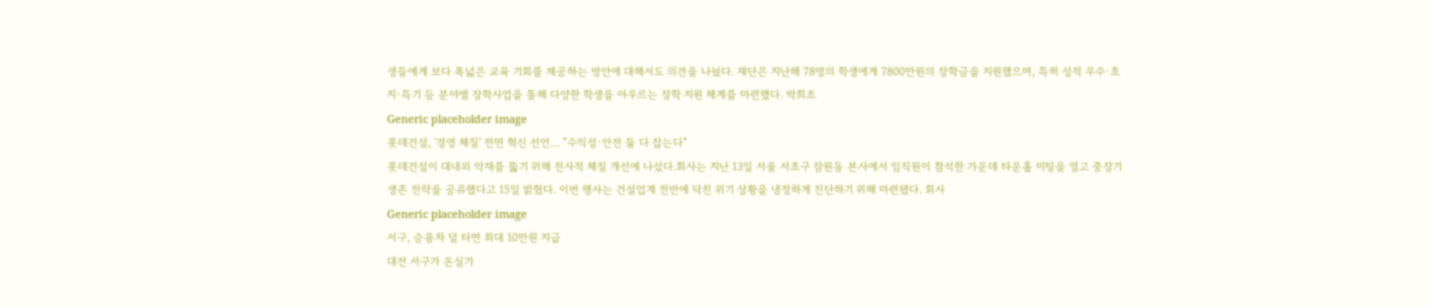생들에게 보다 폭넓은 교육 기회를 제공하는 방안에 대해서도 의견을 나눴다. 재단은 지난해 78명의 학생에게 7800만원의 장학금을 지원했으며, 특히 성적 우수·초지·특기 등 분야별 장학사업을 통해 다양한 학생을 아우르는 장학 지원 체계를 마련했다. 박희조
Generic placeholder image
롯데건설, '경영 체질' 전면 혁신 선언… "수익성·안전 둘 다 잡는다"
롯데건설이 대내외 악재를 뚫기 위해 전사적 체질 개선에 나섰다.회사는 지난 13일 서울 서초구 잠원동 본사에서 임직원이 참석한 가운데 타운홀 미팅을 열고 중장기 생존 전략을 공유했다고 15일 밝혔다. 이번 행사는 건설업계 전반에 닥친 위기 상황을 냉정하게 진단하기 위해 마련됐다. 회사
Generic placeholder image
서구, 승용차 덜 타면 최대 10만원 지급
대전 서구가 온실가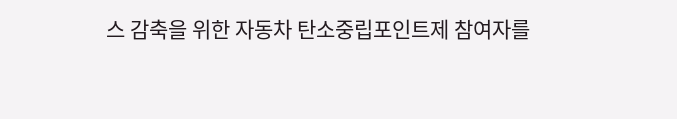스 감축을 위한 자동차 탄소중립포인트제 참여자를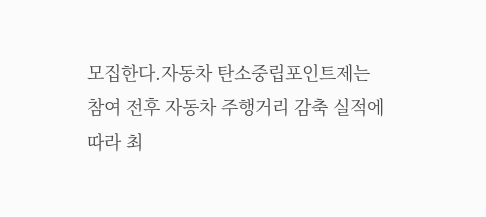모집한다.자동차 탄소중립포인트제는 참여 전후 자동차 주행거리 감축 실적에 따라 최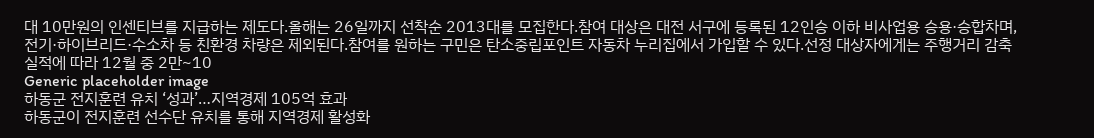대 10만원의 인센티브를 지급하는 제도다.올해는 26일까지 선착순 2013대를 모집한다.참여 대상은 대전 서구에 등록된 12인승 이하 비사업용 승용·승합차며, 전기·하이브리드·수소차 등 친환경 차량은 제외된다.참여를 원하는 구민은 탄소중립포인트 자동차 누리집에서 가입할 수 있다.선정 대상자에게는 주행거리 감축 실적에 따라 12월 중 2만~10
Generic placeholder image
하동군 전지훈련 유치 ‘성과’…지역경제 105억 효과
하동군이 전지훈련 선수단 유치를 통해 지역경제 활성화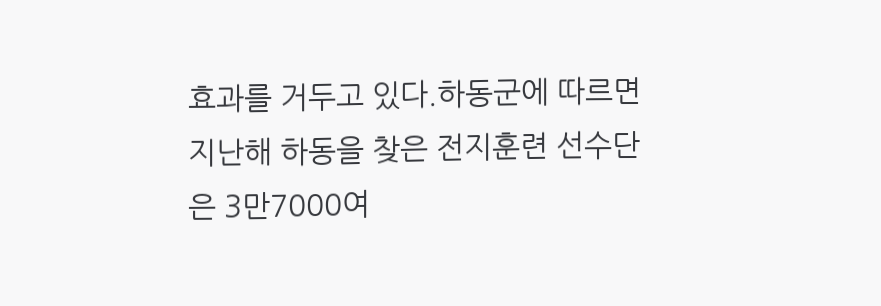효과를 거두고 있다.하동군에 따르면 지난해 하동을 찾은 전지훈련 선수단은 3만7000여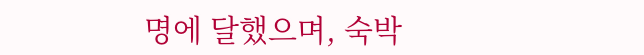명에 달했으며, 숙박